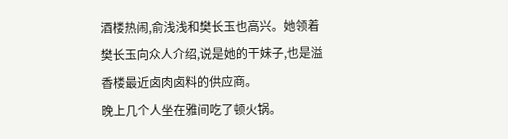酒楼热闹,俞浅浅和樊长玉也高兴。她领着樊长玉向众人介绍,说是她的干妹子,也是溢香楼最近卤肉卤料的供应商。
晚上几个人坐在雅间吃了顿火锅。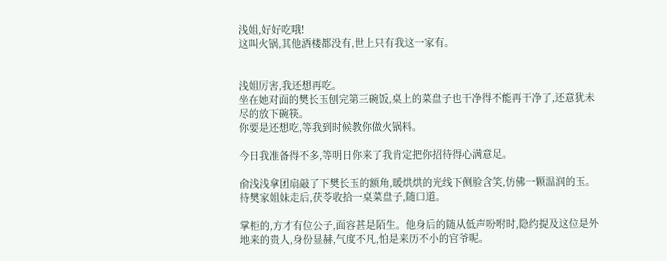浅姐,好好吃哦!
这叫火锅,其他酒楼都没有,世上只有我这一家有。


浅姐厉害,我还想再吃。
坐在她对面的樊长玉刨完第三碗饭,桌上的菜盘子也干净得不能再干净了,还意犹未尽的放下碗筷。
你要是还想吃,等我到时候教你做火锅料。

今日我准备得不多,等明日你来了我肯定把你招待得心满意足。

俞浅浅拿团扇敲了下樊长玉的额角,暖烘烘的光线下侧脸含笑,仿佛一颗温润的玉。
待樊家姐妹走后,茯苓收拾一桌菜盘子,随口道。

掌柜的,方才有位公子,面容甚是陌生。他身后的随从低声吩咐时,隐约提及这位是外地来的贵人,身份显赫,气度不凡,怕是来历不小的官爷呢。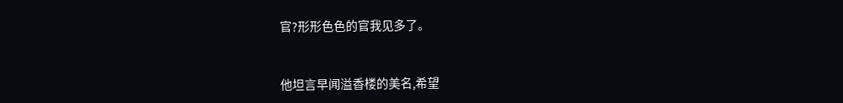官?形形色色的官我见多了。


他坦言早闻溢香楼的美名,希望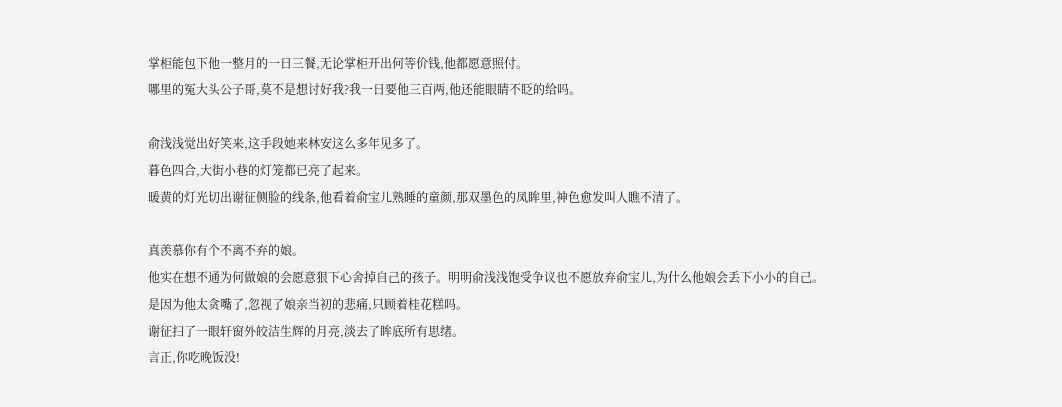掌柜能包下他一整月的一日三餐,无论掌柜开出何等价钱,他都愿意照付。
哪里的冤大头公子哥,莫不是想讨好我?我一日要他三百两,他还能眼睛不眨的给吗。

俞浅浅觉出好笑来,这手段她来林安这么多年见多了。
暮色四合,大街小巷的灯笼都已亮了起来。
暖黄的灯光切出谢征侧脸的线条,他看着俞宝儿熟睡的童颜,那双墨色的凤眸里,神色愈发叫人瞧不清了。

真羡慕你有个不离不弃的娘。
他实在想不通为何做娘的会愿意狠下心舍掉自己的孩子。明明俞浅浅饱受争议也不愿放弃俞宝儿,为什么他娘会丢下小小的自己。
是因为他太贪嘴了,忽视了娘亲当初的悲痛,只顾着桂花糕吗。
谢征扫了一眼轩窗外皎洁生辉的月亮,淡去了眸底所有思绪。
言正,你吃晚饭没!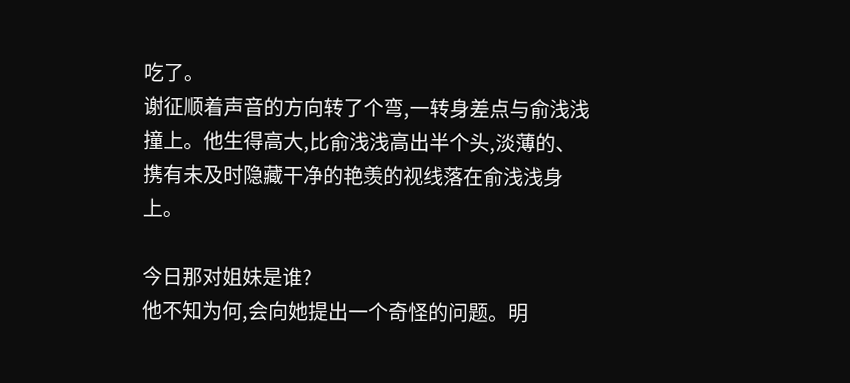吃了。
谢征顺着声音的方向转了个弯,一转身差点与俞浅浅撞上。他生得高大,比俞浅浅高出半个头,淡薄的、携有未及时隐藏干净的艳羡的视线落在俞浅浅身上。

今日那对姐妹是谁?
他不知为何,会向她提出一个奇怪的问题。明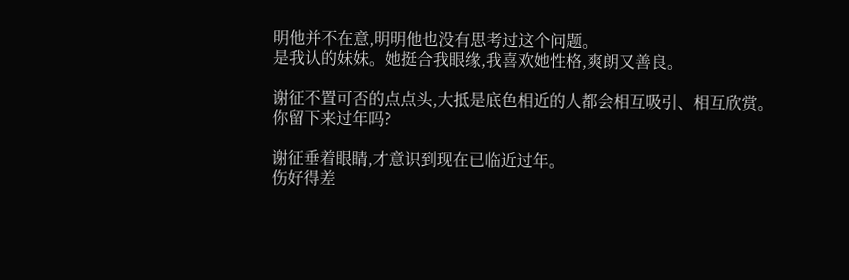明他并不在意,明明他也没有思考过这个问题。
是我认的妹妹。她挺合我眼缘,我喜欢她性格,爽朗又善良。

谢征不置可否的点点头,大抵是底色相近的人都会相互吸引、相互欣赏。
你留下来过年吗?

谢征垂着眼睛,才意识到现在已临近过年。
伤好得差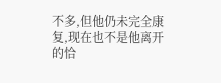不多,但他仍未完全康复,现在也不是他离开的恰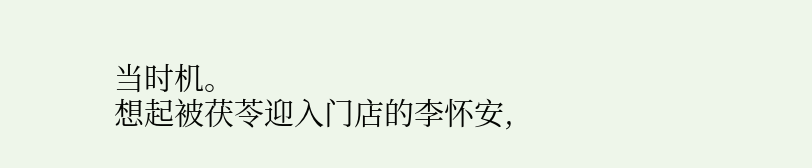当时机。
想起被茯苓迎入门店的李怀安,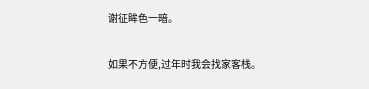谢征眸色一暗。

如果不方便,过年时我会找家客栈。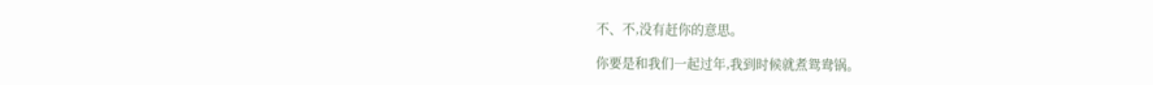不、不,没有赶你的意思。

你要是和我们一起过年,我到时候就煮鸳鸯锅。